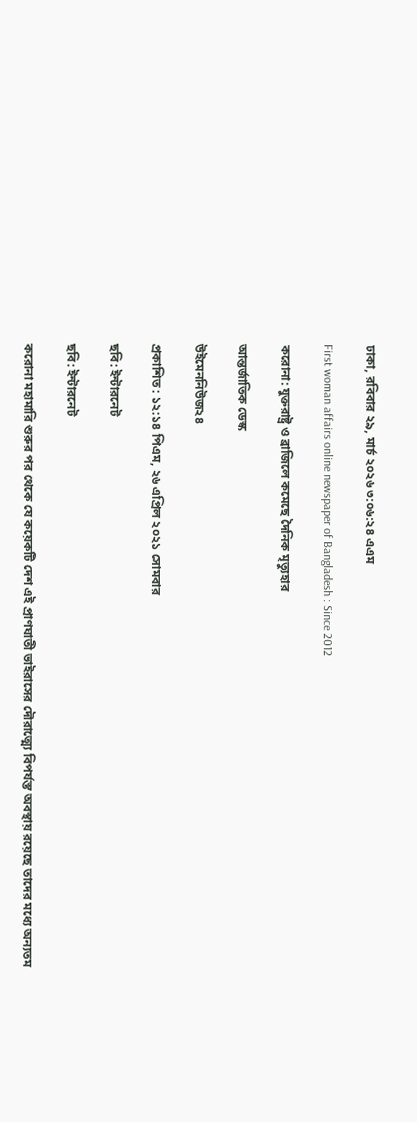ঢাকা, রবিবার ২৯, মার্চ ২০২৬ ৩:০৬:২৪ এএম

First woman affairs online newspaper of Bangladesh : Since 2012

করোনা: যুক্তরাষ্ট্র ও ব্রাজিলে কমেছে দৈনিক মৃত্যুহার

আন্তর্জাতিক ডেস্ক

উইমেননিউজ২৪

প্রকাশিত : ১২:১৪ পিএম, ২৬ এপ্রিল ২০২১ সোমবার

ছবি: ইন্টারনেট

ছবি: ইন্টারনেট

করোনা মহামারি শুরুর পর থেকে যে কয়েকটি দেশ এই প্রাণঘাতী ভাইরাসের দৌরাত্ম্যে বিপর্যস্ত অবস্থায় রয়েছে তাদের মধ্যে অন্যতম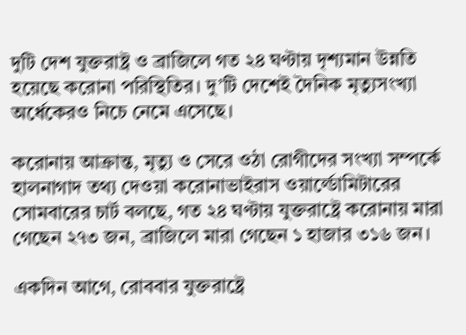দুটি দেশ যুক্তরাষ্ট্র ও ব্রাজিলে গত ২৪ ঘণ্টায় দৃশ্যমান উন্নতি হয়েছে করোনা পরিস্থিতির। দু’টি দেশেই দৈনিক মৃত্যুসংখ্যা অর্ধেকেরও নিচে নেমে এসেছে।

করোনায় আক্রান্ত, মৃত্যু ও সেরে ওঠা রোগীদের সংখ্যা সম্পর্কে হালনাগাদ তথ্য দেওয়া করোনাভাইরাস ওয়ার্ল্ডোমিটারের সোমবারের চার্ট বলছে, গত ২৪ ঘণ্টায় যুক্তরাষ্ট্রে করোনায় মারা গেছেন ২৭৩ জন, ব্রাজিলে মারা গেছেন ১ হাজার ৩১৬ জন।

একদিন আগে, রোববার যুক্তরাষ্ট্রে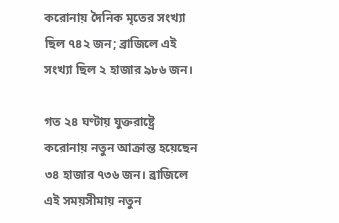করোনায় দৈনিক মৃতের সংখ্যা ছিল ৭৪২ জন; ব্রাজিলে এই সংখ্যা ছিল ২ হাজার ৯৮৬ জন।

গত ২৪ ঘণ্টায় যুক্তরাষ্ট্রে করোনায় নতুন আক্রান্ত হয়েছেন ৩৪ হাজার ৭৩৬ জন। ব্রাজিলে এই সময়সীমায় নতুন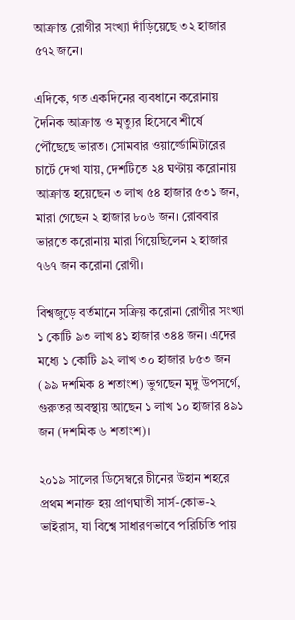আক্রান্ত রোগীর সংখ্যা দাঁড়িয়েছে ৩২ হাজার ৫৭২ জনে।

এদিকে, গত একদিনের ব্যবধানে করোনায় দৈনিক আক্রান্ত ও মৃত্যুর হিসেবে শীর্ষে পৌঁছেছে ভারত। সোমবার ওয়ার্ল্ডোমিটারের চার্টে দেখা যায়, দেশটিতে ২৪ ঘণ্টায় করোনায় আক্রান্ত হয়েছেন ৩ লাখ ৫৪ হাজার ৫৩১ জন, মারা গেছেন ২ হাজার ৮০৬ জন। রোববার ভারতে করোনায় মারা গিয়েছিলেন ২ হাজার ৭৬৭ জন করোনা রোগী।

বিশ্বজুড়ে বর্তমানে সক্রিয় করোনা রোগীর সংখ্যা ১ কোটি ৯৩ লাখ ৪১ হাজার ৩৪৪ জন। এদের মধ্যে ১ কোটি ৯২ লাখ ৩০ হাজার ৮৫৩ জন (৯৯ দশমিক ৪ শতাংশ) ভুগছেন মৃদু উপসর্গে, গুরুতর অবস্থায় আছেন ১ লাখ ১০ হাজার ৪৯১ জন (দশমিক ৬ শতাংশ)।

২০১৯ সালের ডিসেম্বরে চীনের উহান শহরে প্রথম শনাক্ত হয় প্রাণঘাতী সার্স-কোভ-২ ভাইরাস, যা বিশ্বে সাধারণভাবে পরিচিতি পায়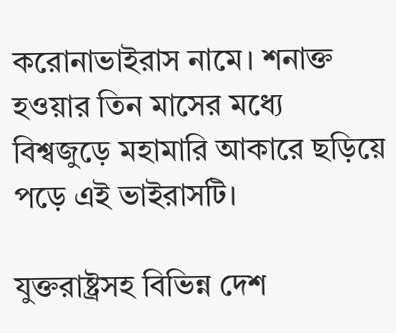করোনাভাইরাস নামে। শনাক্ত হওয়ার তিন মাসের মধ্যে বিশ্বজুড়ে মহামারি আকারে ছড়িয়ে পড়ে এই ভাইরাসটি।

যুক্তরাষ্ট্রসহ বিভিন্ন দেশ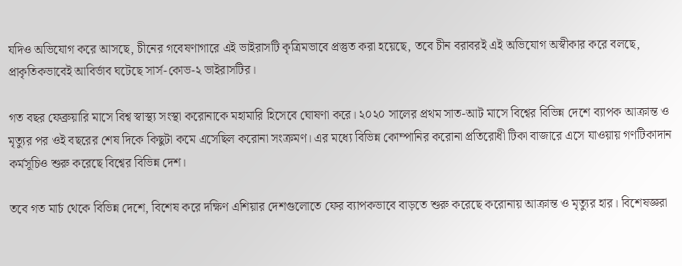যদিও অভিযোগ করে আসছে, চীনের গবেষণাগারে এই ভাইরাসটি কৃত্রিমভাবে প্রস্তুত করা হয়েছে, তবে চীন বরাবরই এই অভিযোগ অস্বীকার করে বলছে, প্রাকৃতিকভাবেই আবির্ভাব ঘটেছে সার্স-কোভ-২ ভাইরাসটির।

গত বছর ফেব্রুয়ারি মাসে বিশ্ব স্বাস্থ্য সংস্থা করোনাকে মহামারি হিসেবে ঘোষণা করে। ২০২০ সালের প্রথম সাত-আট মাসে বিশ্বের বিভিন্ন দেশে ব্যাপক আক্রান্ত ও মৃত্যুর পর ওই বছরের শেষ দিকে কিছুটা কমে এসেছিল করোনা সংক্রমণ। এর মধ্যে বিভিন্ন কোম্পানির করোনা প্রতিরোধী টিকা বাজারে এসে যাওয়ায় গণটিকাদান কর্মসূচিও শুরু করেছে বিশ্বের বিভিন্ন দেশ।

তবে গত মার্চ থেকে বিভিন্ন দেশে, বিশেষ করে দক্ষিণ এশিয়ার দেশগুলোতে ফের ব্যাপকভাবে বাড়তে শুরু করেছে করোনায় আক্রান্ত ও মৃত্যুর হার। বিশেষজ্ঞরা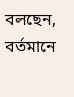বলছেন, বর্তমানে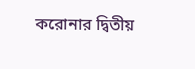করোনার দ্বিতীয়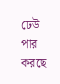ঢেউ পার করছে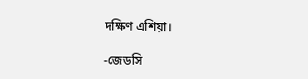দক্ষিণ এশিয়া।

-জেডসি